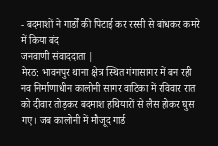- बदमाशों ने गार्डों की पिटाई कर रस्सी से बांधकर कमरे में किया बंद
जनवाणी संवाददाता |
मेरठ: भावनपुर थाना क्षेत्र स्थित गंगासागर में बन रही नव निर्माणाधीन कालोनी सागर वाटिका में रविवार रात को दीवार तोड़कर बदमाश हथियारों से लैस होकर घुस गए। जब कालोनी में मौजूद गार्ड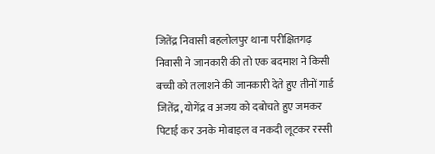जितेंद्र निवासी बहलोलपुर थाना परीक्षितगढ़ निवासी ने जानकारी की तो एक बदमाश ने किसी बच्ची को तलाशने की जानकारी देते हुए तीनों गार्ड जितेंद्र, योगेंद्र व अजय को दबोचते हुए जमकर पिटाई कर उनके मोबाइल व नकदी लूटकर रस्सी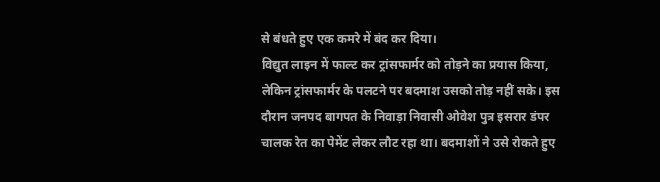से बंधते हुए एक कमरे में बंद कर दिया।
विद्युत लाइन में फाल्ट कर ट्रांसफार्मर को तोड़ने का प्रयास किया, लेकिन ट्रांसफार्मर के पलटने पर बदमाश उसको तोड़ नहीं सके। इस दौरान जनपद बागपत के निवाड़ा निवासी ओवेश पुत्र इसरार डंपर चालक रेत का पेमेंट लेकर लौट रहा था। बदमाशों ने उसे रोकते हुए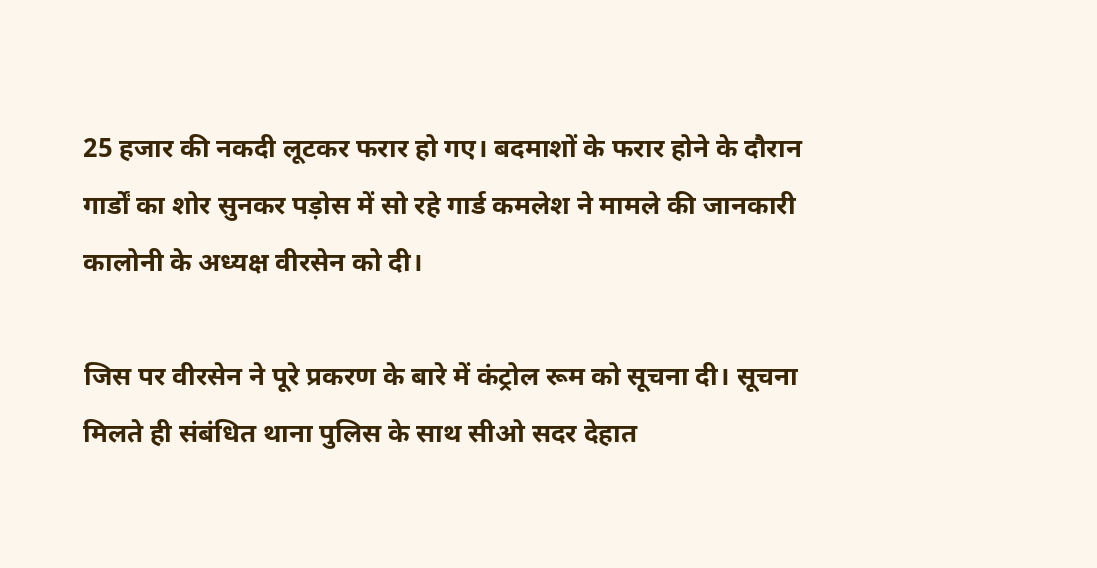25 हजार की नकदी लूटकर फरार हो गए। बदमाशों के फरार होने के दौरान गार्डों का शोर सुनकर पड़ोस में सो रहे गार्ड कमलेश ने मामले की जानकारी कालोनी के अध्यक्ष वीरसेन को दी।

जिस पर वीरसेन ने पूरे प्रकरण के बारे में कंट्रोल रूम को सूचना दी। सूचना मिलते ही संबंधित थाना पुलिस के साथ सीओ सदर देहात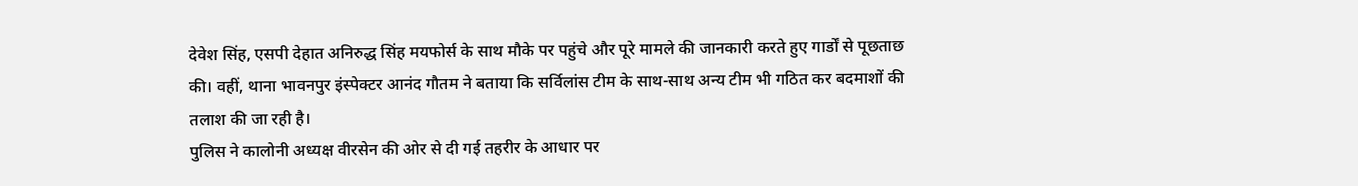देवेश सिंह, एसपी देहात अनिरुद्ध सिंह मयफोर्स के साथ मौके पर पहुंचे और पूरे मामले की जानकारी करते हुए गार्डों से पूछताछ की। वहीं, थाना भावनपुर इंस्पेक्टर आनंद गौतम ने बताया कि सर्विलांस टीम के साथ-साथ अन्य टीम भी गठित कर बदमाशों की तलाश की जा रही है।
पुलिस ने कालोनी अध्यक्ष वीरसेन की ओर से दी गई तहरीर के आधार पर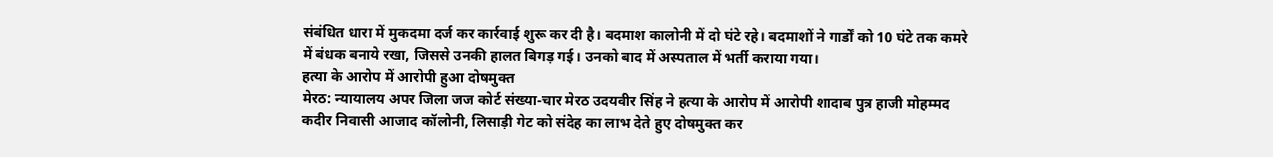संबंधित धारा में मुकदमा दर्ज कर कार्रवाई शुरू कर दी है। बदमाश कालोनी में दो घंटे रहे। बदमाशों ने गार्डों को 10 घंटे तक कमरे में बंधक बनाये रखा, जिससे उनकी हालत बिगड़ गई। उनको बाद में अस्पताल में भर्ती कराया गया।
हत्या के आरोप में आरोपी हुआ दोषमुक्त
मेरठ: न्यायालय अपर जिला जज कोर्ट संख्या-चार मेरठ उदयवीर सिंह ने हत्या के आरोप में आरोपी शादाब पुत्र हाजी मोहम्मद कदीर निवासी आजाद कॉलोनी, लिसाड़ी गेट को संदेह का लाभ देते हुए दोषमुक्त कर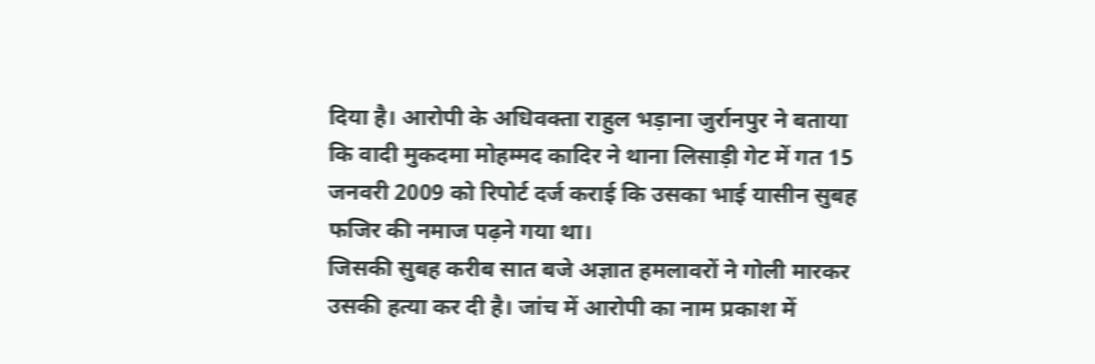दिया है। आरोपी के अधिवक्ता राहुल भड़ाना जुर्रानपुर ने बताया कि वादी मुकदमा मोहम्मद कादिर ने थाना लिसाड़ी गेट में गत 15 जनवरी 2009 को रिपोर्ट दर्ज कराई कि उसका भाई यासीन सुबह फजिर की नमाज पढ़ने गया था।
जिसकी सुबह करीब सात बजे अज्ञात हमलावरों ने गोली मारकर उसकी हत्या कर दी है। जांच में आरोपी का नाम प्रकाश में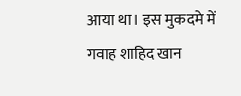आया था। इस मुकदमे में गवाह शाहिद खान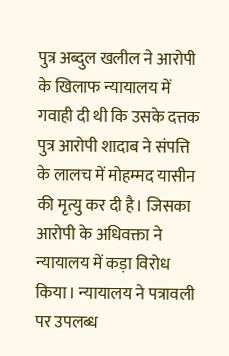पुत्र अब्दुल खलील ने आरोपी के खिलाफ न्यायालय में गवाही दी थी कि उसके दत्तक पुत्र आरोपी शादाब ने संपत्ति के लालच में मोहम्मद यासीन की मृत्यु कर दी है। जिसका आरोपी के अधिवक्ता ने न्यायालय में कड़ा विरोध किया। न्यायालय ने पत्रावली पर उपलब्ध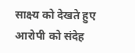साक्ष्य को देखते हुए आरोपी को संदेह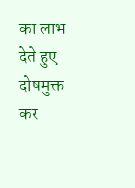का लाभ देते हुए दोषमुक्त कर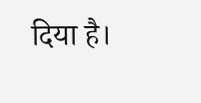दिया है।